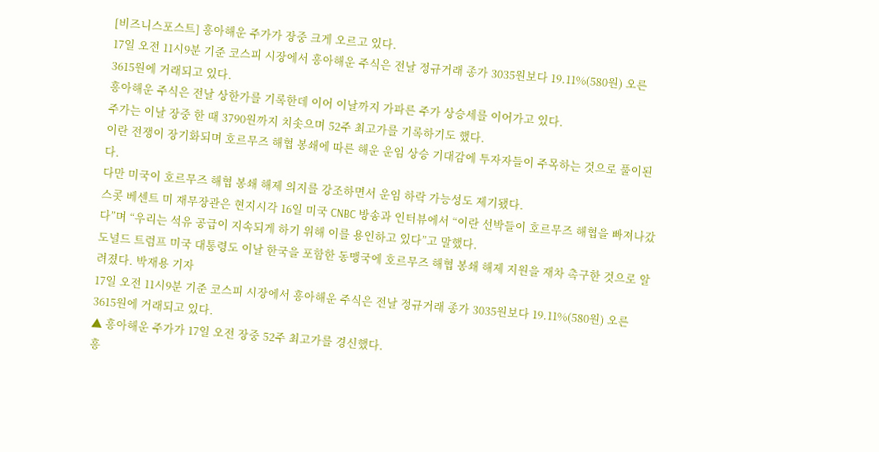[비즈니스포스트] 흥아해운 주가가 장중 크게 오르고 있다.
17일 오전 11시9분 기준 코스피 시장에서 흥아해운 주식은 전날 정규거래 종가 3035원보다 19.11%(580원) 오른 3615원에 거래되고 있다.
흥아해운 주식은 전날 상한가를 기록한데 이어 이날까지 가파른 주가 상승세를 이어가고 있다.
주가는 이날 장중 한 때 3790원까지 치솟으며 52주 최고가를 기록하기도 했다.
이란 전쟁이 장기화되며 호르무즈 해협 봉쇄에 따른 해운 운임 상승 기대감에 투자자들이 주목하는 것으로 풀이된다.
다만 미국이 호르무즈 해협 봉쇄 해제 의지를 강조하면서 운임 하락 가능성도 제기됐다.
스콧 베센트 미 재무장관은 현지시각 16일 미국 CNBC 방송과 인터뷰에서 “이란 선박들이 호르무즈 해협을 빠져나갔다”며 “우리는 석유 공급이 지속되게 하기 위해 이를 용인하고 있다”고 말했다.
도널드 트럼프 미국 대통령도 이날 한국을 포함한 동맹국에 호르무즈 해협 봉쇄 해제 지원을 재차 촉구한 것으로 알려졌다. 박재용 기자
17일 오전 11시9분 기준 코스피 시장에서 흥아해운 주식은 전날 정규거래 종가 3035원보다 19.11%(580원) 오른 3615원에 거래되고 있다.
▲ 흥아해운 주가가 17일 오전 장중 52주 최고가를 경신했다.
흥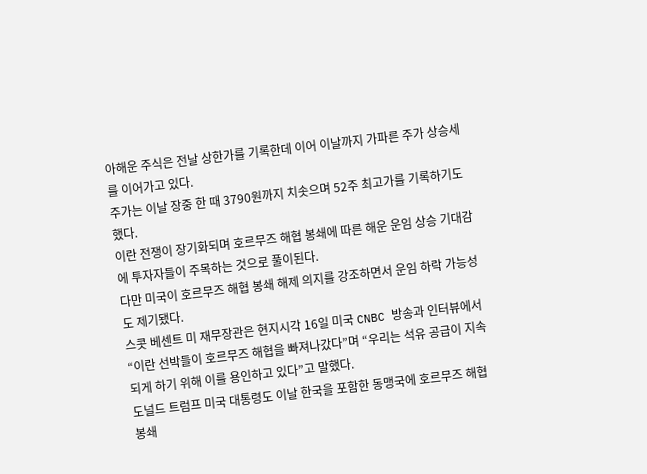아해운 주식은 전날 상한가를 기록한데 이어 이날까지 가파른 주가 상승세를 이어가고 있다.
주가는 이날 장중 한 때 3790원까지 치솟으며 52주 최고가를 기록하기도 했다.
이란 전쟁이 장기화되며 호르무즈 해협 봉쇄에 따른 해운 운임 상승 기대감에 투자자들이 주목하는 것으로 풀이된다.
다만 미국이 호르무즈 해협 봉쇄 해제 의지를 강조하면서 운임 하락 가능성도 제기됐다.
스콧 베센트 미 재무장관은 현지시각 16일 미국 CNBC 방송과 인터뷰에서 “이란 선박들이 호르무즈 해협을 빠져나갔다”며 “우리는 석유 공급이 지속되게 하기 위해 이를 용인하고 있다”고 말했다.
도널드 트럼프 미국 대통령도 이날 한국을 포함한 동맹국에 호르무즈 해협 봉쇄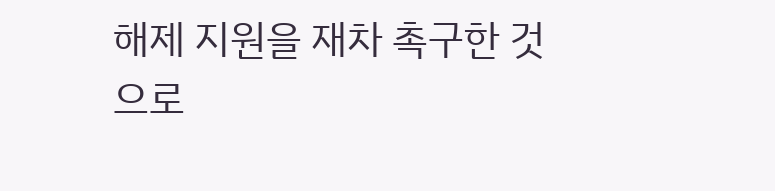해제 지원을 재차 촉구한 것으로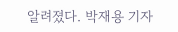알려졌다. 박재용 기자